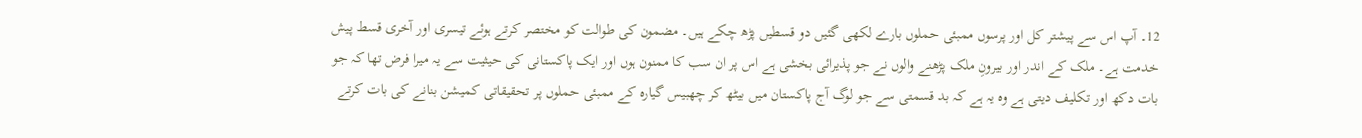12۔ آپ اس سے پیشتر کل اور پرسوں ممبئی حملوں بارے لکھی گئیں دو قسطیں پڑھ چکے ہیں۔ مضمون کی طوالت کو مختصر کرتے ہوئے تیسری اور آخری قسط پیش خدمت ہے۔ ملک کے اندر اور بیرونِ ملک پڑھنے والوں نے جو پذیرائی بخشی ہے اس پر ان سب کا ممنون ہوں اور ایک پاکستانی کی حیثیت سے یہ میرا فرض تھا کہ جو بات دکھ اور تکلیف دیتی ہے وہ یہ ہے کہ بد قسمتی سے جو لوگ آج پاکستان میں بیٹھ کر چھبیس گیارہ کے ممبئی حملوں پر تحقیقاتی کمیشن بنانے کی بات کرتے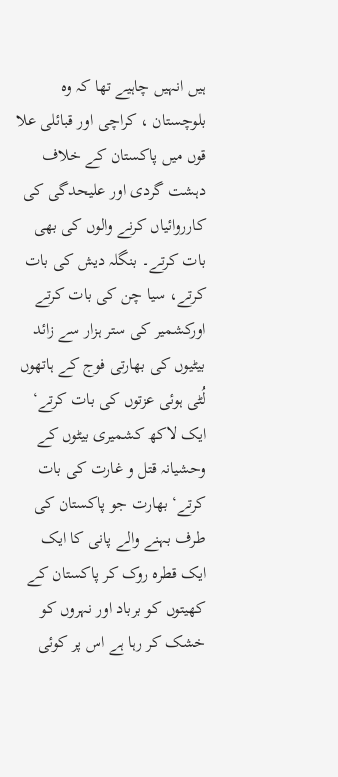ہیں انہیں چاہیے تھا کہ وہ بلوچستان ، کراچی اور قبائلی علا قوں میں پاکستان کے خلاف دہشت گردی اور علیحدگی کی کارروائیاں کرنے والوں کی بھی بات کرتے۔ بنگلہ دیش کی بات کرتے، سیا چن کی بات کرتے اورکشمیر کی ستر ہزار سے زائد بیٹیوں کی بھارتی فوج کے ہاتھوں لُٹی ہوئی عزتوں کی بات کرتے‘ ایک لاکھ کشمیری بیٹوں کے وحشیانہ قتل و غارت کی بات کرتے‘ بھارت جو پاکستان کی طرف بہنے والے پانی کا ایک ایک قطرہ روک کر پاکستان کے کھیتوں کو برباد اور نہروں کو خشک کر رہا ہے اس پر کوئی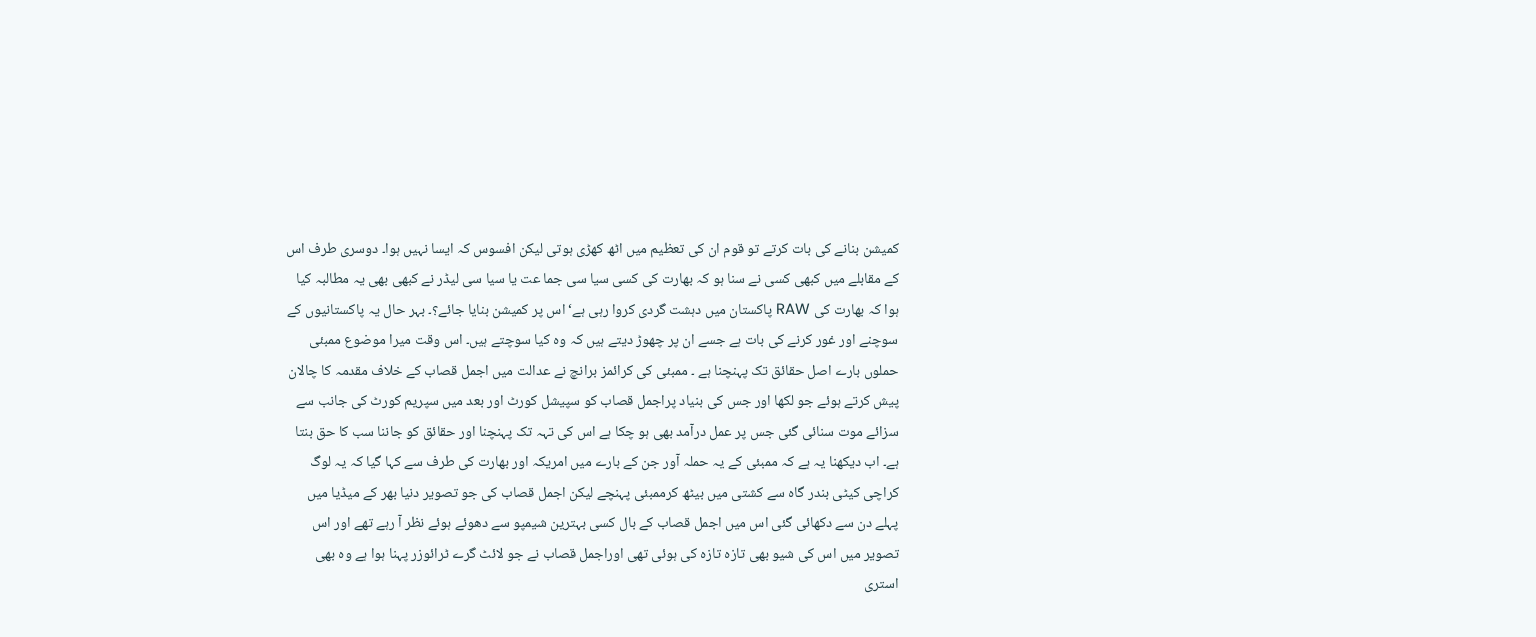کمیشن بنانے کی بات کرتے تو قوم ان کی تعظیم میں اٹھ کھڑی ہوتی لیکن افسوس کہ ایسا نہیں ہوا۔ دوسری طرف اس کے مقابلے میں کبھی کسی نے سنا ہو کہ بھارت کی کسی سیا سی جما عت یا سیا سی لیڈر نے کبھی بھی یہ مطالبہ کیا ہوا کہ بھارت کی RAW پاکستان میں دہشت گردی کروا رہی ہے‘ اس پر کمیشن بنایا جائے؟۔ بہر حال یہ پاکستانیوں کے سوچنے اور غور کرنے کی بات ہے جسے ان پر چھوڑ دیتے ہیں کہ وہ کیا سوچتے ہیں۔ اس وقت میرا موضوع ممبئی حملوں بارے اصل حقائق تک پہنچنا ہے ۔ ممبئی کی کرائمز برانچ نے عدالت میں اجمل قصاب کے خلاف مقدمہ کا چالان پیش کرتے ہوئے جو لکھا اور جس کی بنیاد پراجمل قصاب کو سپیشل کورٹ اور بعد میں سپریم کورٹ کی جانب سے سزائے موت سنائی گئی جس پر عمل درآمد بھی ہو چکا ہے اس کی تہہ تک پہنچنا اور حقائق کو جاننا سب کا حق بنتا ہے۔ اب دیکھنا یہ ہے کہ ممبئی کے یہ حملہ آور جن کے بارے میں امریکہ اور بھارت کی طرف سے کہا گیا کہ یہ لوگ کراچی کیٹی بندر گاہ سے کشتی میں بیٹھ کرممبئی پہنچے لیکن اجمل قصاب کی جو تصویر دنیا بھر کے میڈیا میں پہلے دن سے دکھائی گئی اس میں اجمل قصاب کے بال کسی بہترین شیمپو سے دھوئے ہوئے نظر آ رہے تھے اور اس تصویر میں اس کی شیو بھی تازہ تازہ کی ہوئی تھی اوراجمل قصاب نے جو لائٹ گرے ٹرائوزر پہنا ہوا ہے وہ بھی استری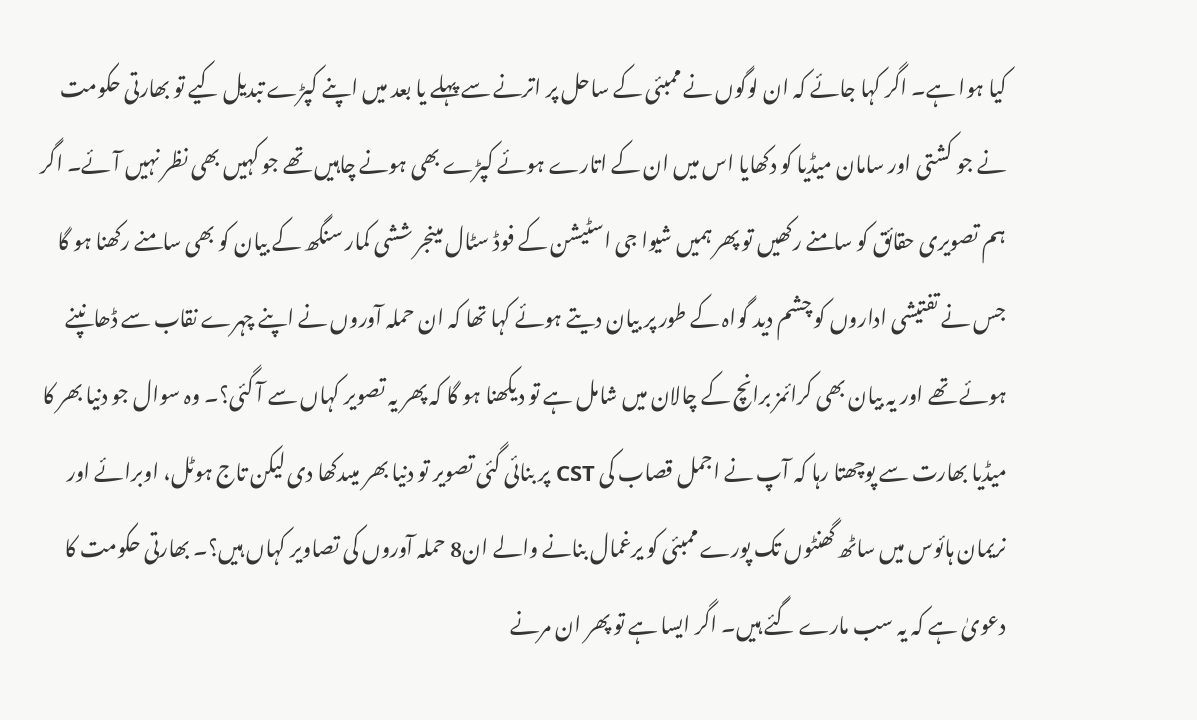کیا ہوا ہے۔ اگر کہا جائے کہ ان لوگوں نے ممبئی کے ساحل پر اترنے سے پہلے یا بعد میں اپنے کپڑے تبدیل کیے تو بھارتی حکومت نے جو کشتی اور سامان میڈیا کو دکھایا اس میں ان کے اتارے ہوئے کپڑے بھی ہونے چاہیں تھے جو کہیں بھی نظر نہیں آئے۔ اگر ہم تصویری حقائق کو سامنے رکھیں تو پھر ہمیں شیوا جی اسٹیشن کے فوڈ سٹال مینجر ششی کمار سنگھ کے بیان کو بھی سامنے رکھنا ہو گا جس نے تفتیشی اداروں کو چشم دید گواہ کے طور پر بیان دیتے ہوئے کہا تھا کہ ان حملہ آوروں نے اپنے چہرے نقاب سے ڈھانپنے ہوئے تھے اور یہ بیان بھی کرائمز برانچ کے چالان میں شامل ہے تو دیکھنا ہو گا کہ پھر یہ تصویر کہاں سے آ گئی؟۔ وہ سوال جو دنیا بھر کا میڈیا بھارت سے پوچھتا رہا کہ آپ نے اجمل قصاب کی CST پر بنائی گئی تصویر تو دنیا بھر میںدکھا دی لیکن تاج ہوٹل، اوبرائے اور نریمان ہائوس میں ساٹھ گھنٹوں تک پورے ممبئی کو یرغمال بنانے والے ان8 حملہ آوروں کی تصاویر کہاں ہیں؟۔ بھارتی حکومت کا دعویٰ ہے کہ یہ سب مارے گئے ہیں۔ اگر ایسا ہے تو پھر ان مرنے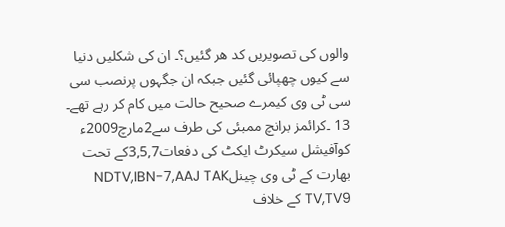والوں کی تصویریں کد ھر گئیں؟۔ ان کی شکلیں دنیا سے کیوں چھپائی گئیں جبکہ ان جگہوں پرنصب سی سی ٹی وی کیمرے صحیح حالت میں کام کر رہے تھے۔ 13 ۔کرائمز برانچ ممبئی کی طرف سے2مارچ2009ء کوآفیشل سیکرٹ ایکٹ کی دفعات3,5,7کے تحت بھارت کے ٹی وی چینلNDTV,IBN-7,AAJ TAK TV,TV9 کے خلاف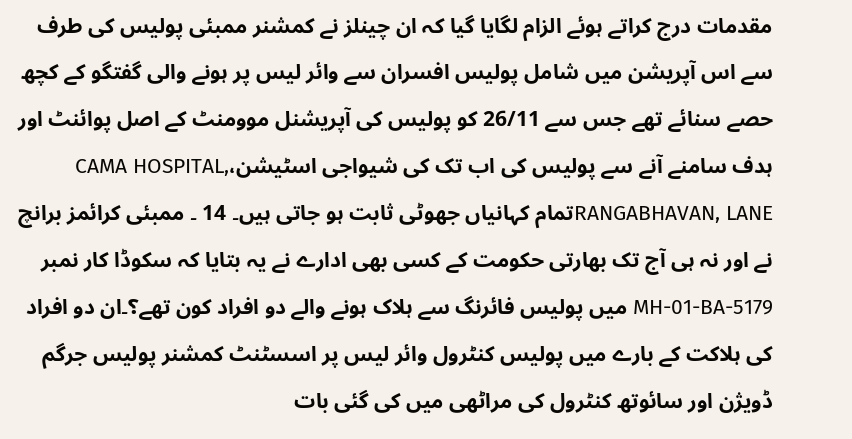مقدمات درج کراتے ہوئے الزام لگایا گیا کہ ان چینلز نے کمشنر ممبئی پولیس کی طرف سے اس آپریشن میں شامل پولیس افسران سے وائر لیس پر ہونے والی گفتگو کے کچھ حصے سنائے تھے جس سے 26/11 کو پولیس کی آپریشنل موومنٹ کے اصل پوائنٹ اور ہدف سامنے آنے سے پولیس کی اب تک کی شیواجی اسٹیشن،CAMA HOSPITAL, RANGABHAVAN, LANEتمام کہانیاں جھوٹی ثابت ہو جاتی ہیں۔ 14 ۔ ممبئی کرائمز برانچ نے اور نہ ہی آج تک بھارتی حکومت کے کسی بھی ادارے نے یہ بتایا کہ سکوڈا کار نمبر MH-01-BA-5179 میں پولیس فائرنگ سے ہلاک ہونے والے دو افراد کون تھے؟۔ان دو افراد کی ہلاکت کے بارے میں پولیس کنٹرول وائر لیس پر اسسٹنٹ کمشنر پولیس جرگم ڈویژن اور سائوتھ کنٹرول کی مراٹھی میں کی گئی بات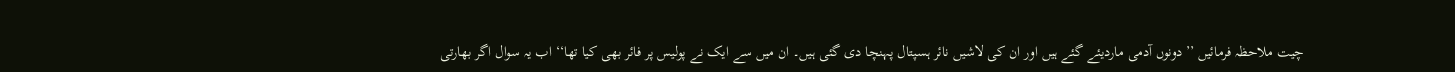چیت ملاحظہ فرمائیں ’’دونوں آدمی ماردیئے گئے ہیں اور ان کی لاشیں نائر ہسپتال پہنچا دی گئی ہیں۔ ان میں سے ایک نے پولیس پر فائر بھی کیا تھا‘‘ اب یہ سوال اگر بھارتی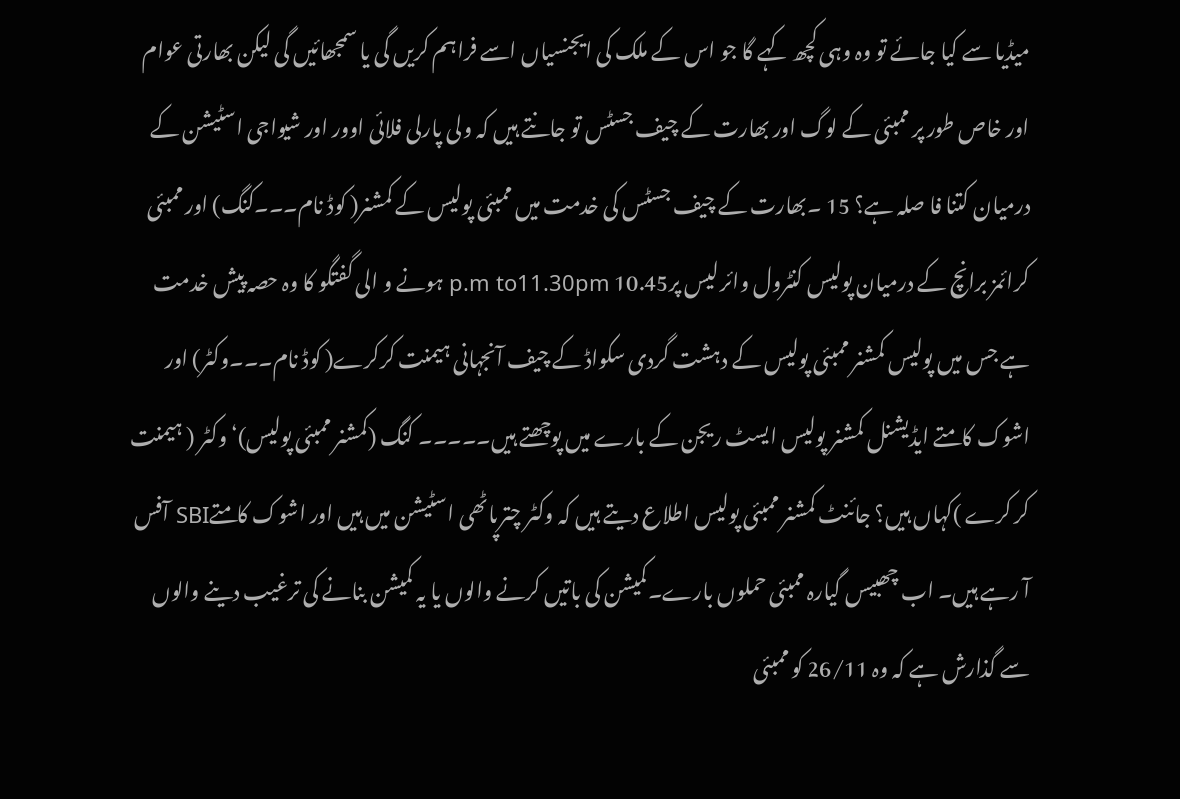میڈیا سے کیا جائے تو وہ وہی کچھ کہے گا جو اس کے ملک کی ایجنسیاں اسے فراہم کریں گی یا سمجھائیں گی لیکن بھارتی عوام اور خاص طور پر ممبئی کے لوگ اور بھارت کے چیف جسٹس تو جانتے ہیں کہ ولی پارلی فلائی اوور اور شیواجی اسٹیشن کے درمیان کتنا فا صلہ ہے؟ 15 ۔بھارت کے چیف جسٹس کی خدمت میں ممبئی پولیس کے کمشنر( کوڈ نام۔۔۔کنگ) اور ممبئی کرائمز برانچ کے درمیان پولیس کنٹرول وائر لیس پر10.45 p.m to11.30pm ہونے و الی گفتگو کا وہ حصہ پیش خدمت ہے جس میں پولیس کمشنر ممبئی پولیس کے دہشت گردی سکواڈ کے چیف آنجہانی ہیمنت کرکرے( کوڈ نام۔۔۔وکٹر) اور اشوک کامتے ایڈیشنل کمشنر پولیس ایسٹ ریجن کے بارے میں پوچھتے ہیں۔۔۔۔۔ کنگ (کمشنر ممبئی پولیس)‘ وکٹر ( ہیمنت کر کرے )کہاں ہیں؟ جائنٹ کمشنر ممبئی پولیس اطلاع دیتے ہیں کہ وکٹر چترپاٹھی اسٹیشن میں ہیں اور اشوک کامتےSBI آفس آ رہے ہیں۔ اب چھبیس گیارہ ممبئی حملوں بارے۔کمیشن کی باتیں کرنے والوں یا یہ کمیشن بنانے کی ترغیب دینے والوں سے گذارش ہے کہ وہ 26/11 کو ممبئی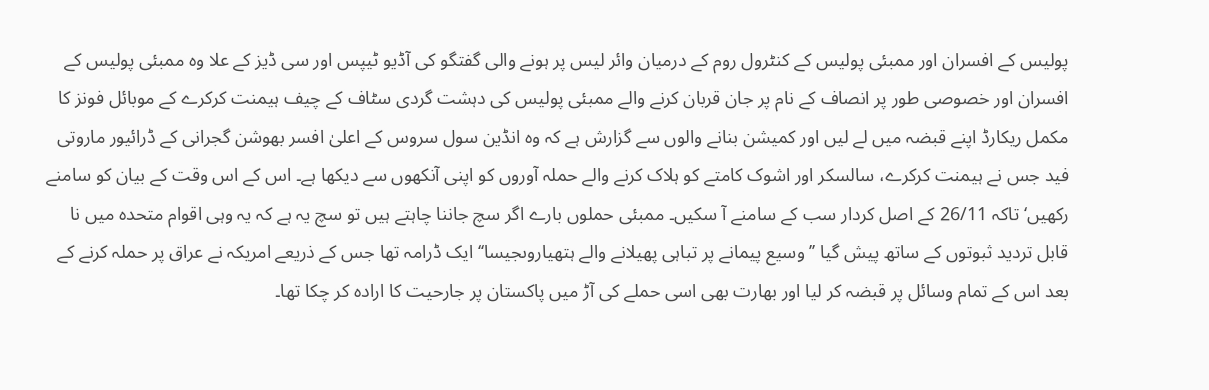پولیس کے افسران اور ممبئی پولیس کے کنٹرول روم کے درمیان وائر لیس پر ہونے والی گفتگو کی آڈیو ٹیپس اور سی ڈیز کے علا وہ ممبئی پولیس کے افسران اور خصوصی طور پر انصاف کے نام پر جان قربان کرنے والے ممبئی پولیس کی دہشت گردی سٹاف کے چیف ہیمنت کرکرے کے موبائل فونز کا مکمل ریکارڈ اپنے قبضہ میں لے لیں اور کمیشن بنانے والوں سے گزارش ہے کہ وہ انڈین سول سروس کے اعلیٰ افسر بھوشن گجرانی کے ڈرائیور ماروتی فید جس نے ہیمنت کرکرے، سالسکر اور اشوک کامتے کو ہلاک کرنے والے حملہ آوروں کو اپنی آنکھوں سے دیکھا ہے۔ اس کے اس وقت کے بیان کو سامنے رکھیں‘ تاکہ 26/11 کے اصل کردار سب کے سامنے آ سکیں۔ ممبئی حملوں بارے اگر سچ جاننا چاہتے ہیں تو سچ یہ ہے کہ یہ وہی اقوام متحدہ میں نا قابل تردید ثبوتوں کے ساتھ پیش گیا ’’ وسیع پیمانے پر تباہی پھیلانے والے ہتھیاروںجیسا‘‘ ایک ڈرامہ تھا جس کے ذریعے امریکہ نے عراق پر حملہ کرنے کے بعد اس کے تمام وسائل پر قبضہ کر لیا اور بھارت بھی اسی حملے کی آڑ میں پاکستان پر جارحیت کا ارادہ کر چکا تھا۔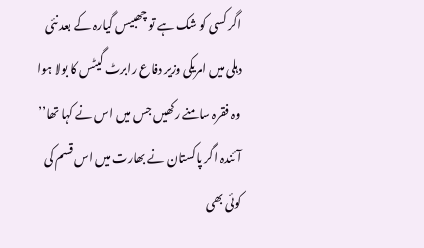اگر کسی کو شک ہے تو چھبیس گیارہ کے بعد نئی دہلی میں امریکی وزیر دفاع رابرٹ گیٹس کا بولا ہوا وہ فقرہ سامنے رکھیں جس میں اس نے کہا تھا’’ آئندہ اگر پاکستان نے بھارت میں اس قسم کی کوئی بھی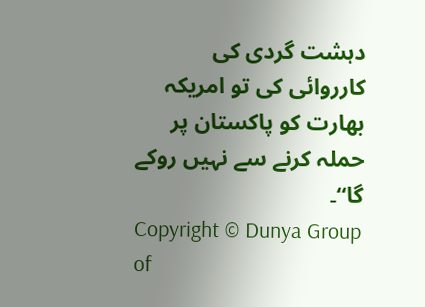دہشت گردی کی کارروائی کی تو امریکہ بھارت کو پاکستان پر حملہ کرنے سے نہیں روکے گا‘‘۔
Copyright © Dunya Group of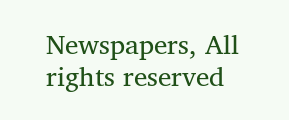Newspapers, All rights reserved